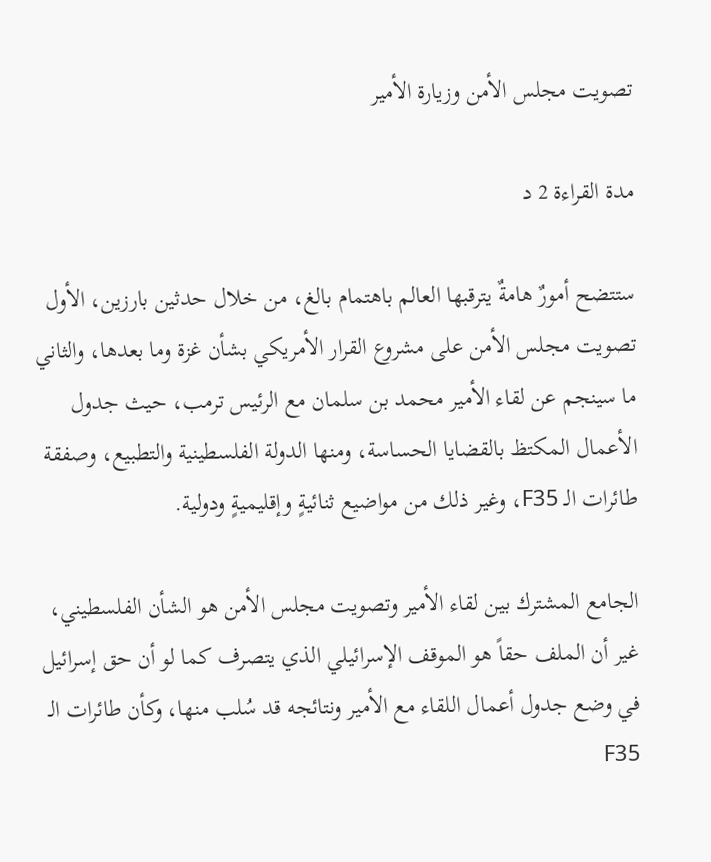تصويت مجلس الأمن وزيارة الأمير

مدة القراءة 2 د

ستتضح أمورٌ هامةٌ يترقبها العالم باهتمام بالغ، من خلال حدثين بارزين، الأول تصويت مجلس الأمن على مشروع القرار الأمريكي بشأن غزة وما بعدها، والثاني ما سينجم عن لقاء الأمير محمد بن سلمان مع الرئيس ترمب، حيث جدول الأعمال المكتظ بالقضايا الحساسة، ومنها الدولة الفلسطينية والتطبيع، وصفقة طائرات الـ F35، وغير ذلك من مواضيع ثنائيةٍ وإقليميةٍ ودولية.

الجامع المشترك بين لقاء الأمير وتصويت مجلس الأمن هو الشأن الفلسطيني، غير أن الملف حقاً هو الموقف الإسرائيلي الذي يتصرف كما لو أن حق إسرائيل في وضع جدول أعمال اللقاء مع الأمير ونتائجه قد سُلب منها، وكأن طائرات الـ F35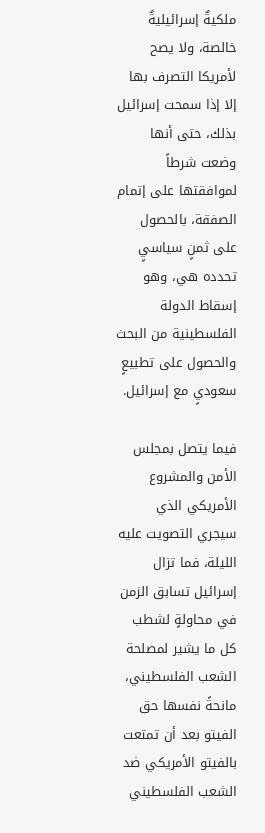ملكيةٌ إسرائيليةٌ خالصة، ولا يصح لأمريكا التصرف بها إلا إذا سمحت إسرائيل بذلك، حتى أنها وضعت شرطاً لموافقتها على إتمام الصفقة، بالحصول على ثمنٍ سياسيٍ تحدده هي، وهو إسقاط الدولة الفلسطينية من البحث والحصول على تطبيعٍ سعوديٍ مع إسرائيل.

فيما يتصل بمجلس الأمن والمشروع الأمريكي الذي سيجري التصويت عليه الليلة، فما تزال إسرائيل تسابق الزمن في محاولةٍ لشطب كل ما يشير لمصلحة الشعب الفلسطيني، مانحةً نفسها حق الفيتو بعد أن تمتعت بالفيتو الأمريكي ضد الشعب الفلسطيني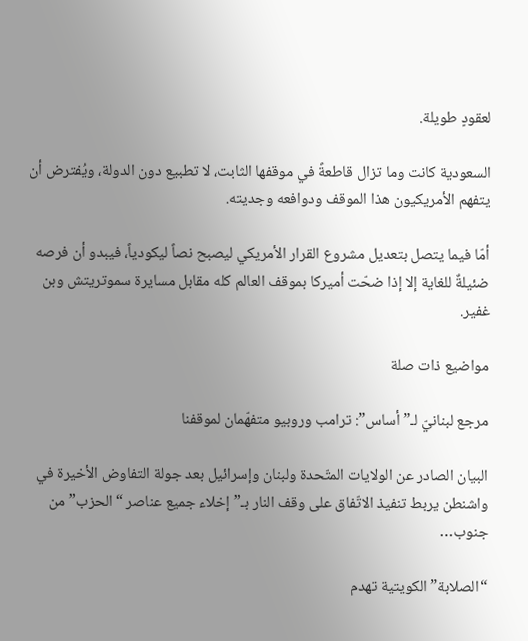لعقودٍ طويلة.

السعودية كانت وما تزال قاطعةً في موقفها الثابت، لا تطبيع دون الدولة، ويُفترض أن يتفهم الأمريكيون هذا الموقف ودوافعه وجديته.

أمّا فيما يتصل بتعديل مشروع القرار الأمريكي ليصبح نصاً ليكودياً، فيبدو أن فرصه ضئيلةٌ للغاية إلا إذا ضحّت أميركا بموقف العالم كله مقابل مسايرة سموتريتش وبن غفير.

مواضيع ذات صلة

مرجع لبنانيّ لـ”أساس”: ترامب وروبيو متفهّمان لموقفنا

البيان الصادر عن الولايات المتّحدة ولبنان وإسرائيل بعد جولة التفاوض الأخيرة في واشنطن يربط تنفيذ الاتّفاق على وقف النار بـ”إخلاء جميع عناصر “الحزب” من جنوب…

“الصلابة” الكويتية تهدم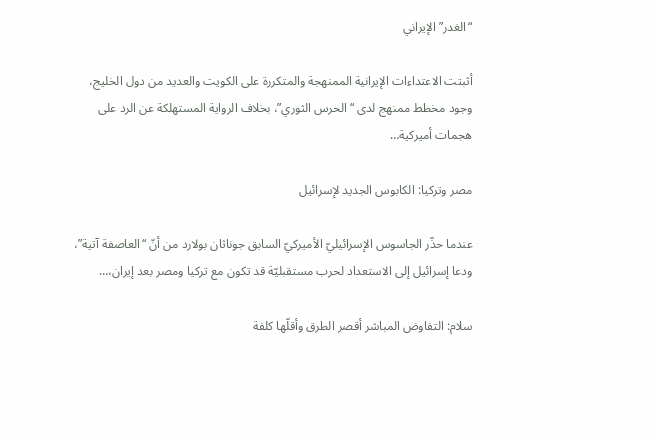“الغدر” الإيراني

أثبتت الاعتداءات الإيرانية الممنهجة والمتكررة على الكويت والعديد من دول الخليج، وجود مخطط ممنهج لدى “الحرس الثوري”، بخلاف الرواية المستهلكة عن الرد على هجمات أميركية…

مصر وتركيا: الكابوس الجديد لإسرائيل

عندما حذّر الجاسوس الإسرائيليّ الأميركيّ السابق جوناثان بولارد من أنّ “العاصفة آتية”، ودعا إسرائيل إلى الاستعداد لحرب مستقبليّة قد تكون مع تركيا ومصر بعد إيران،…

سلام: التفاوض المباشر أقصر الطرق وأقلّها كلفة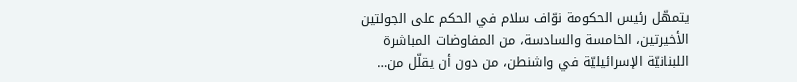يتمهّل رئيس الحكومة نوّاف سلام في الحكم على الجولتين الأخيرتين، الخامسة والسادسة، من المفاوضات المباشرة اللبنانيّة الإسرائيليّة في واشنطن، من دون أن يقلّل من…